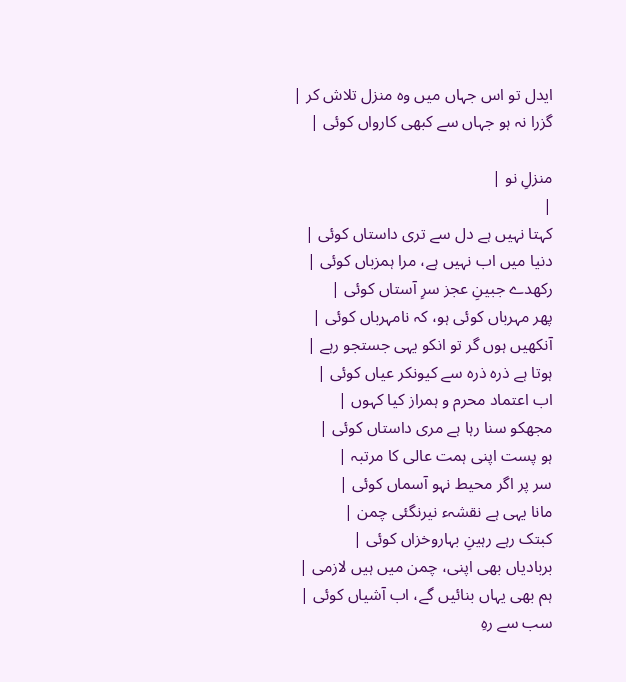ایدل تو اس جہاں میں وہ منزل تلاش کر |
گزرا نہ ہو جہاں سے کبھی کارواں کوئی |

منزلِ نو |
|
کہتا نہیں ہے دل سے تری داستاں کوئی |
دنیا میں اب نہیں ہے، مرا ہمزباں کوئی |
رکھدے جبینِ عجز سرِ آستاں کوئی |
پھر مہرباں کوئی ہو، کہ نامہرباں کوئی |
آنکھیں ہوں گر تو انکو یہی جستجو رہے |
ہوتا ہے ذرہ ذرہ سے کیونکر عیاں کوئی |
اب اعتماد محرم و ہمراز کیا کہوں |
مجھکو سنا رہا ہے مری داستاں کوئی |
ہو پست اپنی ہمت عالی کا مرتبہ |
سر پر اگر محیط نہو آسماں کوئی |
مانا یہی ہے نقشہء نیرنگئی چمن |
کبتک رہے رہینِ بہاروخزاں کوئی |
بربادیاں بھی اپنی، چمن میں ہیں لازمی |
ہم بھی یہاں بنائیں گے، اب آشیاں کوئی |
سب سے رہِ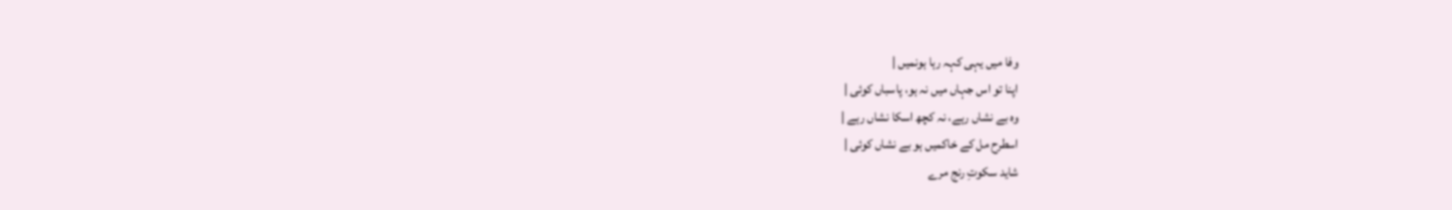وفا میں یہی کہہ رہا ہونمیں |
اپنا تو اس جہاں میں نہ ہو، پاسباں کوئی |
وہ بے نشاں رہے، نہ کچھ اسکا نشاں رہے |
اسطرح مل کے خاکمیں ہو بے نشاں کوئی |
شاید سکوتِ رنج مرے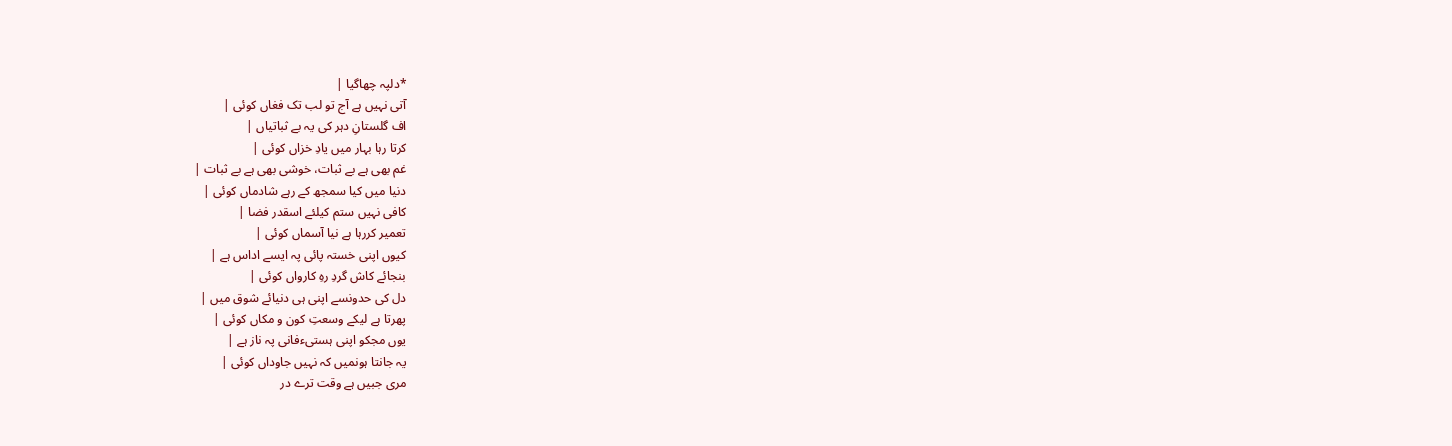*دلپہ چھاگیا |
آتی نہیں ہے آج تو لب تک فغاں کوئی |
اف گلستانِ دہر کی یہ بے ثباتیاں |
کرتا رہا بہار میں یادِ خزاں کوئی |
غم بھی ہے بے ثبات، خوشی بھی ہے بے ثبات |
دنیا میں کیا سمجھ کے رہے شادماں کوئی |
کافی نہیں ستم کیلئے اسقدر فضا |
تعمیر کررہا ہے نیا آسماں کوئی |
کیوں اپنی خستہ پائی پہ ایسے اداس ہے |
بنجائے کاش گردِ رہِ کارواں کوئی |
دل کی حدونسے اپنی ہی دنیائے شوق میں |
پھرتا ہے لیکے وسعتِ کون و مکاں کوئی |
یوں مجکو اپنی ہستیءفانی پہ ناز ہے |
یہ جانتا ہونمیں کہ نہیں جاوداں کوئی |
مری جبیں ہے وقت ترے در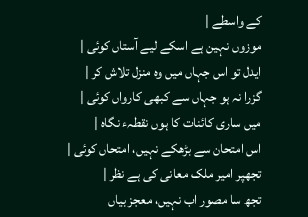کے واسطے |
موزوں نہین ہے اسکے لیے آستاں کوئی |
ایدل تو اس جہاں میں وہ منزل تلاش کر |
گزرا نہ ہو جہاں سے کبھی کارواں کوئی |
میں ساری کائنات کا ہوں نقطہء نگاہ |
اس امتحان سے بڑھکے نہیں، امتحاں کوئی |
تجھپر امیر ملک معانی کی ہے نظر |
تجھ سا مصور اب نہیں، معجز بیاں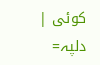کوئی |
دلپہ=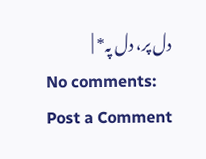دل پر، دل پہ* |
No comments:
Post a Comment